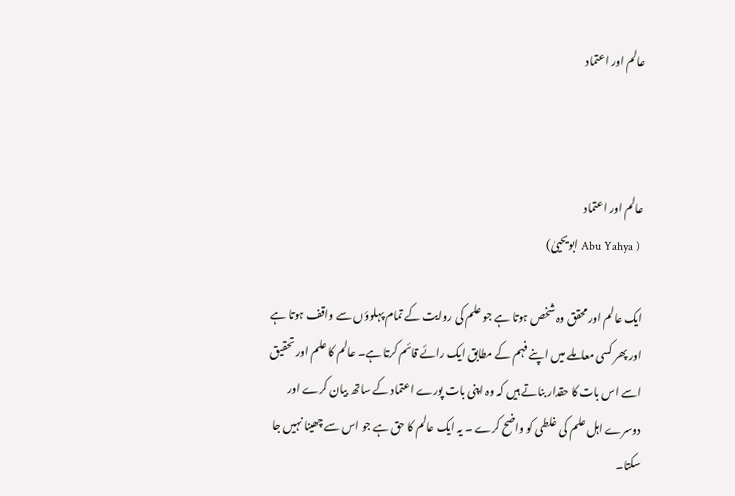عالم اور اعتماد



عالم اور اعتماد
 ( Abu Yahya ابویحییٰ)

ایک عالم اور محقق وہ شخص ہوتا ہے جو علم کی روایت کے تمام پہلوؤں سے واقف ہوتا ہے اور پھر کسی معاملے میں اپنے فہم کے مطابق ایک رائے قائم کرتا ہے۔ عالم کا علم اور تحقیق اسے اس بات کا حقدار بناتے ہیں کہ وہ اپنی بات پورے اعتماد کے ساتھ بیان کرے اور دوسرے اہل علم کی غلطی کو واضح کرے ۔ یہ ایک عالم کا حق ہے جو اس سے چھینا نہیں جا سکتا۔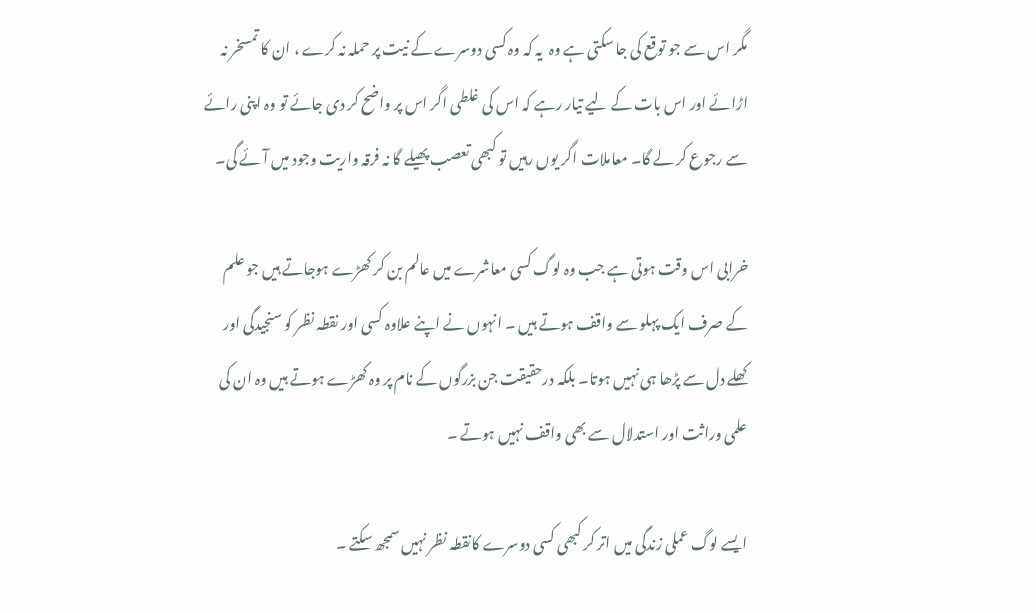مگر اس سے جو توقع کی جا سکتی ہے وہ  یہ کہ وہ کسی دوسرے کے نیت پر حملہ نہ کرے ، ان کا تمسخر نہ اڑائے اور اس بات کے لیے تیار رہے کہ اس کی غلطی اگر اس پر واضح کر دی جائے تو وہ اپنی رائے سے رجوع کر لے گا۔ معاملات اگر یوں رہیں تو کبھی تعصب پھیلے گا نہ فرقہ واریت وجود میں آئے گی۔

خرابی اس وقت ہوتی ہے جب وہ لوگ کسی معاشرے میں عالم بن کر کھڑے ہوجاتے ہیں جو علم کے صرف ایک پہلو سے واقف ہوتے ہیں ۔ انہوں نے اپنے علاوہ کسی اور نقطہ نظر کو سنجیدگی اور کھلے دل سے پڑھا ہی نہیں ہوتا۔ بلکہ درحقیقت جن بزرگوں کے نام پر وہ کھڑے ہوتے ہیں وہ ان کی علمی وراثت اور استدلال سے بھی واقف نہیں ہوتے ۔

ایسے لوگ عملی زندگی میں اتر کر کبھی کسی دوسرے کانقطہ نظر نہیں سمجھ سکتے ۔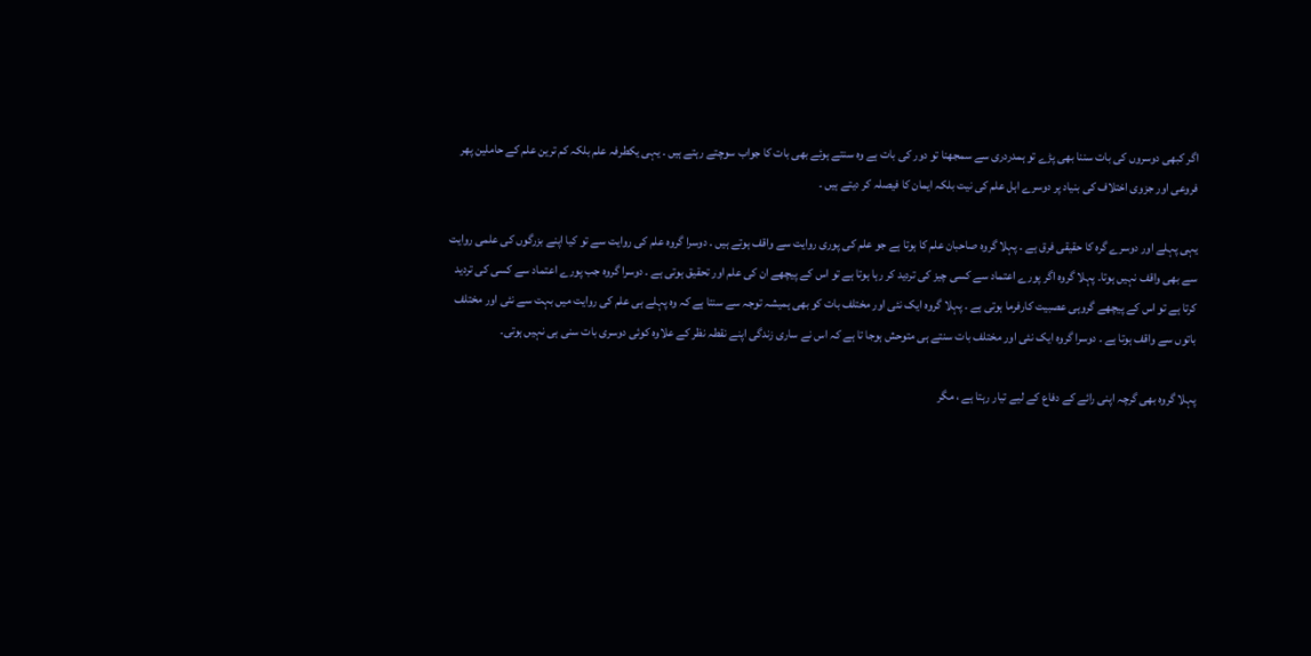اگر کبھی دوسروں کی بات سننا بھی پڑے تو ہمدردری سے سمجھنا تو دور کی بات ہے وہ سنتے ہوئے بھی بات کا جواب سوچتے رہتے ہیں ۔ یہی یکطرفہ علم بلکہ کم ترین علم کے حاملین پھر فروعی اور جزوی اختلاف کی بنیاد پر دوسرے اہل علم کی نیت بلکہ ایمان کا فیصلہ کر دیتے ہیں ۔

یہی پہلے اور دوسرے گرہ کا حقیقی فرق ہے ۔ پہلا گروہ صاحبان علم کا ہوتا ہے جو علم کی پوری روایت سے واقف ہوتے ہیں ۔ دوسرا گروہ علم کی روایت سے تو کیا اپنے بزرگوں کی علمی روایت سے بھی واقف نہیں ہوتا۔ پہلا گروہ اگر پورے اعتماد سے کسی چیز کی تردید کر رہا ہوتا ہے تو اس کے پیچھے ان کی علم اور تحقیق ہوتی ہے ۔ دوسرا گروہ جب پورے اعتماد سے کسی کی تردید کرتا ہے تو اس کے پیچھے گروہی عصبیت کارفرما ہوتی ہے ۔ پہلا گروہ ایک نئی اور مختلف بات کو بھی ہمیشہ توجہ سے سنتا ہے کہ وہ پہلے ہی علم کی روایت میں بہت سے نئی اور مختلف باتوں سے واقف ہوتا ہے ۔ دوسرا گروہ ایک نئی اور مختلف بات سنتے ہی متوحش ہوجا تا ہے کہ اس نے ساری زندگی اپنے نقطہ نظر کے علاوہ کوئی دوسری بات سنی ہی نہیں ہوتی۔

پہلا گروہ بھی گرچہ اپنی رائے کے دفاع کے لیے تیار رہتا ہے ، مگر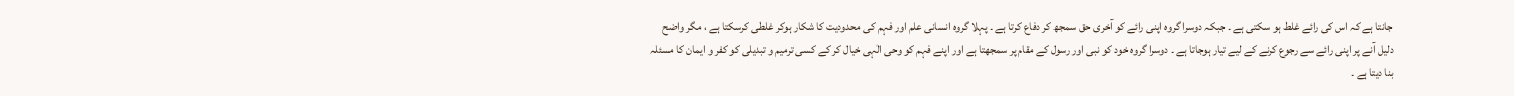جانتا ہے کہ اس کی رائے غلط ہو سکتی ہے ۔ جبکہ دوسرا گروہ اپنی رائے کو آخری حق سمجھ کر دفاع کرتا ہے ۔ پہلا گروہ انسانی علم اور فہم کی محدودیت کا شکار ہوکر غلطی کرسکتا ہے ، مگر واضح دلیل آنے پر اپنی رائے سے رجوع کرنے کے لیے تیار ہوجاتا ہے ۔ دوسرا گروہ خود کو نبی اور رسول کے مقام پر سمجھتا ہے اور اپنے فہم کو وحی الٰہی خیال کر کے کسی ترمیم و تبدیلی کو کفر و ایمان کا مسئلہ بنا دیتا ہے ۔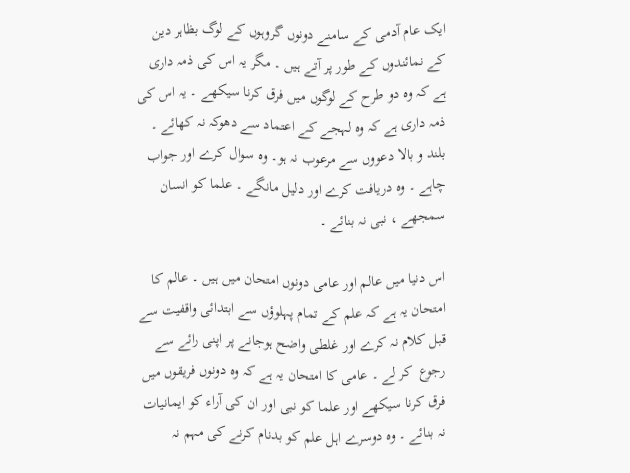ایک عام آدمی کے سامنے دونوں گروہوں کے لوگ بظاہر دین کے نمائندوں کے طور پر آتے ہیں ۔ مگر یہ اس کی ذمہ داری ہے کہ وہ دو طرح کے لوگوں میں فرق کرنا سیکھے ۔ یہ اس کی ذمہ داری ہے کہ وہ لہجے کے اعتماد سے دھوکہ نہ کھائے ۔ بلند و بالا دعووں سے مرعوب نہ ہو۔ وہ سوال کرے اور جواب چاہے ۔ وہ دریافت کرے اور دلیل مانگے ۔ علما کو انسان سمجھے ، نبی نہ بنائے ۔

اس دنیا میں عالم اور عامی دونوں امتحان میں ہیں ۔ عالم کا امتحان یہ ہے کہ علم کے تمام پہلوؤں سے ابتدائی واقفیت سے قبل کلام نہ کرے اور غلطی واضح ہوجانے پر اپنی رائے سے رجوع  کر لے ۔ عامی کا امتحان یہ ہے کہ وہ دونوں فریقوں میں فرق کرنا سیکھے اور علما کو نبی اور ان کی آراء کو ایمانیات نہ بنائے ۔ وہ دوسرے اہل علم کو بدنام کرنے کی مہم نہ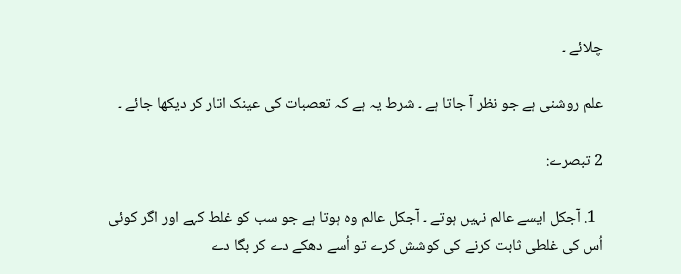چلائے ۔

علم روشنی ہے جو نظر آ جاتا ہے ۔ شرط یہ ہے کہ تعصبات کی عینک اتار کر دیکھا جائے ۔

2 تبصرے:

  1. آجکل ایسے عالم نہیں ہوتے ۔ آجکل عالم وہ ہوتا ہے جو سب کو غلط کہے اور اگر کوئی اُس کی غلطی ثابت کرنے کی کوشش کرے تو اُسے دھکے دے کر بگا دے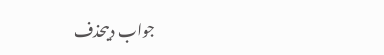جواب دیںحذف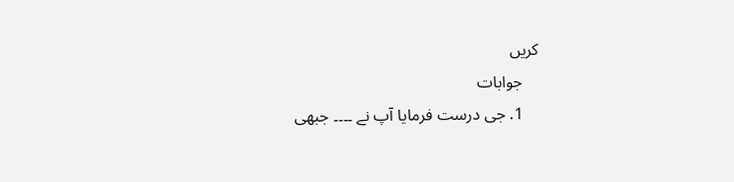کریں
    جوابات
    1. جی درست فرمایا آپ نے ۔۔۔۔ جبھی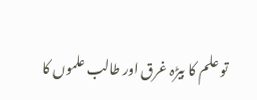تو علم کا بیڑہ غرق اور طالب علموں کا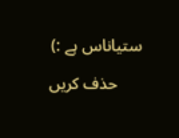ستیاناس ہے :)

      حذف کریں